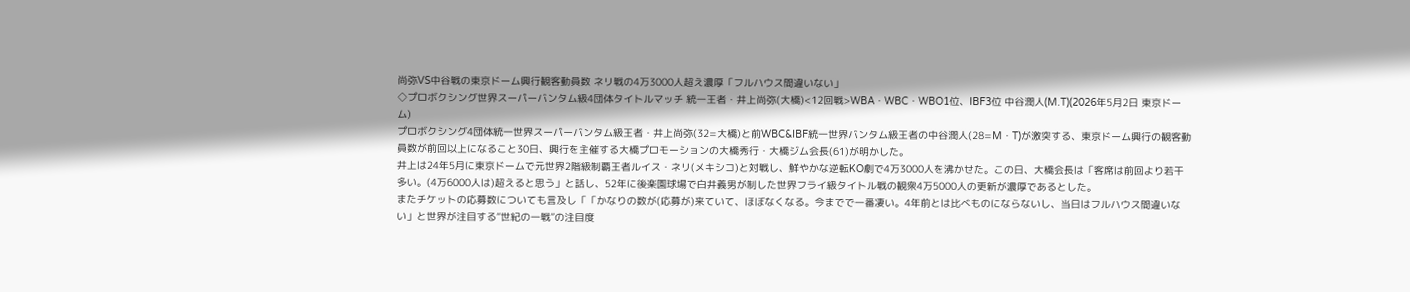尚弥VS中谷戦の東京ドーム興行観客動員数 ネリ戦の4万3000人超え濃厚「フルハウス間違いない」
◇プロボクシング世界スーパーバンタム級4団体タイトルマッチ 統一王者・井上尚弥(大橋)<12回戦>WBA・WBC・WBO1位、IBF3位 中谷潤人(M.T)(2026年5月2日 東京ドーム)
プロボクシング4団体統一世界スーパーバンタム級王者・井上尚弥(32=大橋)と前WBC&IBF統一世界バンタム級王者の中谷潤人(28=M・T)が激突する、東京ドーム興行の観客動員数が前回以上になること30日、興行を主催する大橋プロモーションの大橋秀行・大橋ジム会長(61)が明かした。
井上は24年5月に東京ドームで元世界2階級制覇王者ルイス・ネリ(メキシコ)と対戦し、鮮やかな逆転KO劇で4万3000人を沸かせた。この日、大橋会長は「客席は前回より若干多い。(4万6000人は)超えると思う」と話し、52年に後楽園球場で白井義男が制した世界フライ級タイトル戦の観衆4万5000人の更新が濃厚であるとした。
またチケットの応募数についても言及し「「かなりの数が(応募が)来ていて、ほぼなくなる。今までで一番凄い。4年前とは比べものにならないし、当日はフルハウス間違いない」と世界が注目する“世紀の一戦”の注目度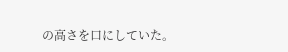の高さを口にしていた。